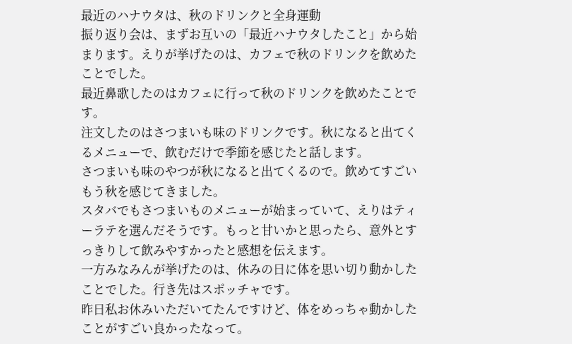最近のハナウタは、秋のドリンクと全身運動
振り返り会は、まずお互いの「最近ハナウタしたこと」から始まります。えりが挙げたのは、カフェで秋のドリンクを飲めたことでした。
最近鼻歌したのはカフェに行って秋のドリンクを飲めたことです。
注文したのはさつまいも味のドリンクです。秋になると出てくるメニューで、飲むだけで季節を感じたと話します。
さつまいも味のやつが秋になると出てくるので。飲めてすごいもう秋を感じてきました。
スタバでもさつまいものメニューが始まっていて、えりはティーラテを選んだそうです。もっと甘いかと思ったら、意外とすっきりして飲みやすかったと感想を伝えます。
一方みなみんが挙げたのは、休みの日に体を思い切り動かしたことでした。行き先はスポッチャです。
昨日私お休みいただいてたんですけど、体をめっちゃ動かしたことがすごい良かったなって。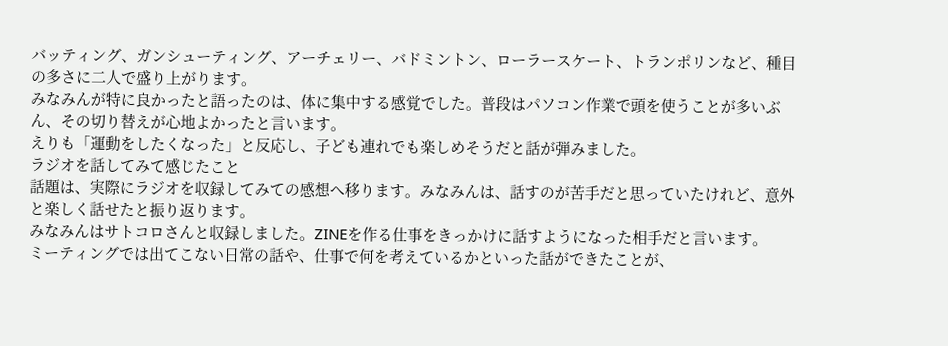バッティング、ガンシューティング、アーチェリー、バドミントン、ローラースケート、トランポリンなど、種目の多さに二人で盛り上がります。
みなみんが特に良かったと語ったのは、体に集中する感覚でした。普段はパソコン作業で頭を使うことが多いぶん、その切り替えが心地よかったと言います。
えりも「運動をしたくなった」と反応し、子ども連れでも楽しめそうだと話が弾みました。
ラジオを話してみて感じたこと
話題は、実際にラジオを収録してみての感想へ移ります。みなみんは、話すのが苦手だと思っていたけれど、意外と楽しく話せたと振り返ります。
みなみんはサトコロさんと収録しました。ZINEを作る仕事をきっかけに話すようになった相手だと言います。
ミーティングでは出てこない日常の話や、仕事で何を考えているかといった話ができたことが、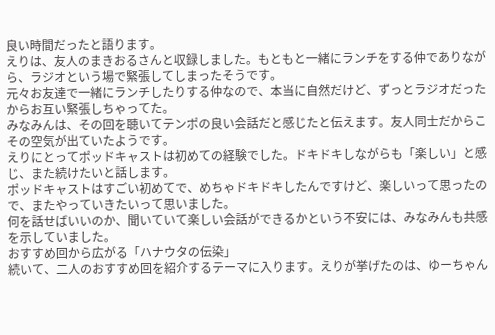良い時間だったと語ります。
えりは、友人のまきおるさんと収録しました。もともと一緒にランチをする仲でありながら、ラジオという場で緊張してしまったそうです。
元々お友達で一緒にランチしたりする仲なので、本当に自然だけど、ずっとラジオだったからお互い緊張しちゃってた。
みなみんは、その回を聴いてテンポの良い会話だと感じたと伝えます。友人同士だからこその空気が出ていたようです。
えりにとってポッドキャストは初めての経験でした。ドキドキしながらも「楽しい」と感じ、また続けたいと話します。
ポッドキャストはすごい初めてで、めちゃドキドキしたんですけど、楽しいって思ったので、またやっていきたいって思いました。
何を話せばいいのか、聞いていて楽しい会話ができるかという不安には、みなみんも共感を示していました。
おすすめ回から広がる「ハナウタの伝染」
続いて、二人のおすすめ回を紹介するテーマに入ります。えりが挙げたのは、ゆーちゃん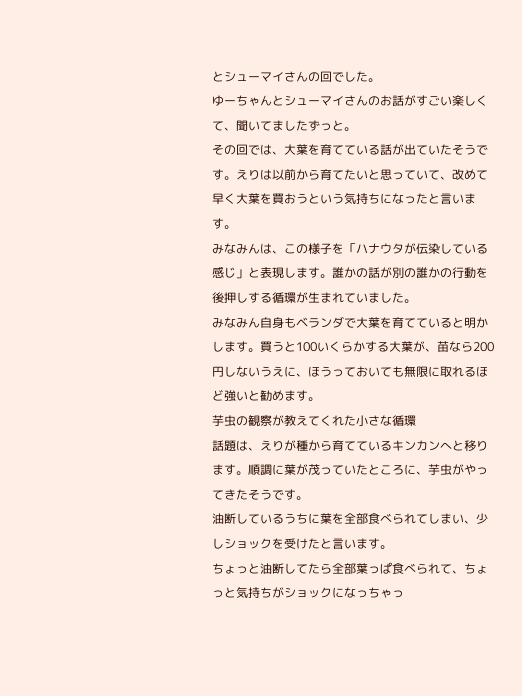とシューマイさんの回でした。
ゆーちゃんとシューマイさんのお話がすごい楽しくて、聞いてましたずっと。
その回では、大葉を育てている話が出ていたそうです。えりは以前から育てたいと思っていて、改めて早く大葉を買おうという気持ちになったと言います。
みなみんは、この様子を「ハナウタが伝染している感じ」と表現します。誰かの話が別の誰かの行動を後押しする循環が生まれていました。
みなみん自身もベランダで大葉を育てていると明かします。買うと100いくらかする大葉が、苗なら200円しないうえに、ほうっておいても無限に取れるほど強いと勧めます。
芋虫の観察が教えてくれた小さな循環
話題は、えりが種から育てているキンカンへと移ります。順調に葉が茂っていたところに、芋虫がやってきたそうです。
油断しているうちに葉を全部食べられてしまい、少しショックを受けたと言います。
ちょっと油断してたら全部葉っぱ食べられて、ちょっと気持ちがショックになっちゃっ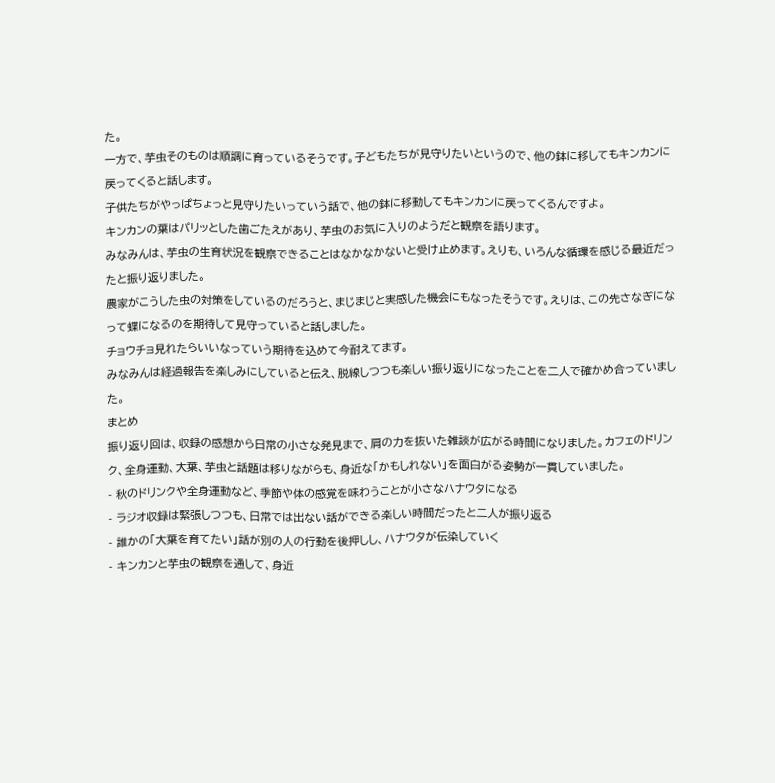た。
一方で、芋虫そのものは順調に育っているそうです。子どもたちが見守りたいというので、他の鉢に移してもキンカンに戻ってくると話します。
子供たちがやっぱちょっと見守りたいっていう話で、他の鉢に移動してもキンカンに戻ってくるんですよ。
キンカンの葉はパリッとした歯ごたえがあり、芋虫のお気に入りのようだと観察を語ります。
みなみんは、芋虫の生育状況を観察できることはなかなかないと受け止めます。えりも、いろんな循環を感じる最近だったと振り返りました。
農家がこうした虫の対策をしているのだろうと、まじまじと実感した機会にもなったそうです。えりは、この先さなぎになって蝶になるのを期待して見守っていると話しました。
チョウチョ見れたらいいなっていう期待を込めて今耐えてます。
みなみんは経過報告を楽しみにしていると伝え、脱線しつつも楽しい振り返りになったことを二人で確かめ合っていました。
まとめ
振り返り回は、収録の感想から日常の小さな発見まで、肩の力を抜いた雑談が広がる時間になりました。カフェのドリンク、全身運動、大葉、芋虫と話題は移りながらも、身近な「かもしれない」を面白がる姿勢が一貫していました。
- 秋のドリンクや全身運動など、季節や体の感覚を味わうことが小さなハナウタになる
- ラジオ収録は緊張しつつも、日常では出ない話ができる楽しい時間だったと二人が振り返る
- 誰かの「大葉を育てたい」話が別の人の行動を後押しし、ハナウタが伝染していく
- キンカンと芋虫の観察を通して、身近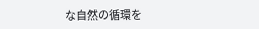な自然の循環を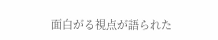面白がる視点が語られた